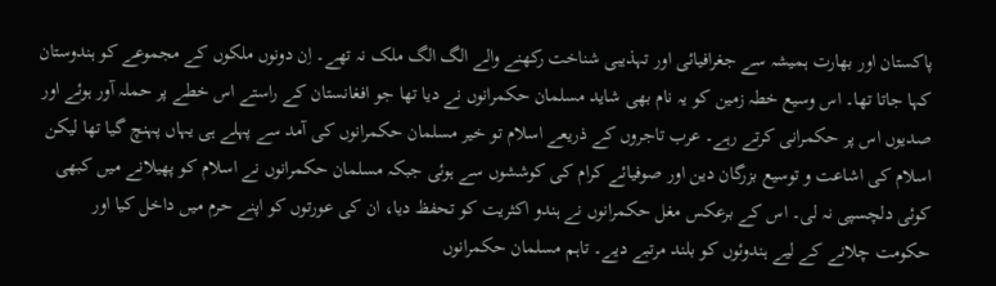پاکستان اور بھارت ہمیشہ سے جغرافیائی اور تہذیبی شناخت رکھنے والے الگ الگ ملک نہ تھے۔ اِن دونوں ملکوں کے مجموعے کو ہندوستان کہا جاتا تھا۔ اس وسیع خطہ زمین کو یہ نام بھی شاید مسلمان حکمرانوں نے دیا تھا جو افغانستان کے راستے اس خطے پر حملہ آور ہوئے اور صدیوں اس پر حکمرانی کرتے رہے۔ عرب تاجروں کے ذریعے اسلام تو خیر مسلمان حکمرانوں کی آمد سے پہلے ہی یہاں پہنچ گیا تھا لیکن اسلام کی اشاعت و توسیع بزرگان دین اور صوفیائے کرام کی کوششوں سے ہوئی جبکہ مسلمان حکمرانوں نے اسلام کو پھیلانے میں کبھی کوئی دلچسپی نہ لی۔ اس کے برعکس مغل حکمرانوں نے ہندو اکثریت کو تحفظ دیا، ان کی عورتوں کو اپنے حرم میں داخل کیا اور حکومت چلانے کے لیے ہندوئوں کو بلند مرتبے دیے۔ تاہم مسلمان حکمرانوں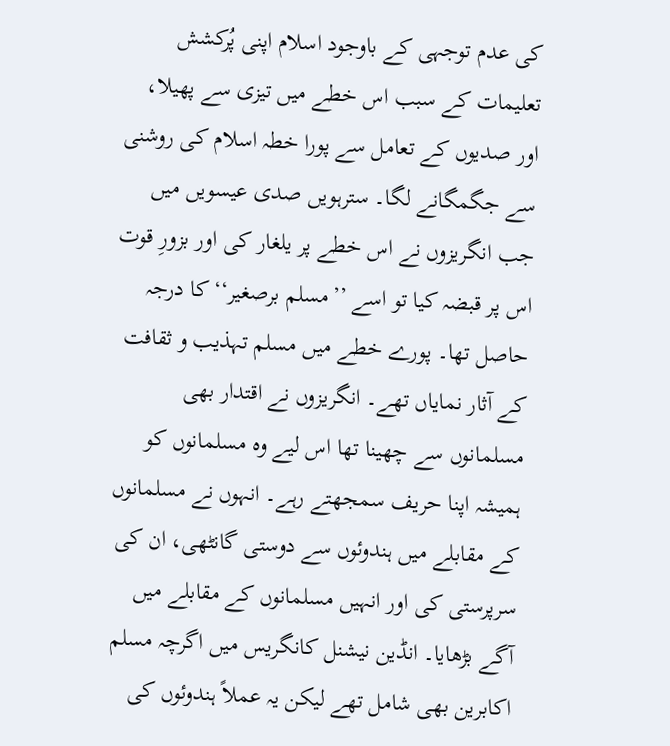کی عدم توجہی کے باوجود اسلام اپنی پُرکشش تعلیمات کے سبب اس خطے میں تیزی سے پھیلا، اور صدیوں کے تعامل سے پورا خطہ اسلام کی روشنی سے جگمگانے لگا۔ سترہویں صدی عیسویں میں جب انگریزوں نے اس خطے پر یلغار کی اور بزورِ قوت اس پر قبضہ کیا تو اسے ’’مسلم برصغیر‘‘ کا درجہ حاصل تھا۔ پورے خطے میں مسلم تہذیب و ثقافت کے آثار نمایاں تھے۔ انگریزوں نے اقتدار بھی مسلمانوں سے چھینا تھا اس لیے وہ مسلمانوں کو ہمیشہ اپنا حریف سمجھتے رہے۔ انہوں نے مسلمانوں کے مقابلے میں ہندوئوں سے دوستی گانٹھی، ان کی سرپرستی کی اور انہیں مسلمانوں کے مقابلے میں آگے بڑھایا۔ انڈین نیشنل کانگریس میں اگرچہ مسلم اکابرین بھی شامل تھے لیکن یہ عملاً ہندوئوں کی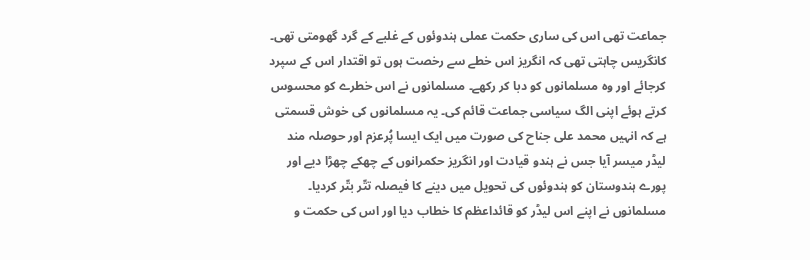جماعت تھی اس کی ساری حکمت عملی ہندوئوں کے غلبے کے گرد گھومتی تھی۔ کانگریس چاہتی تھی کہ انگریز اس خطے سے رخصت ہوں تو اقتدار اس کے سپرد کرجائے اور وہ مسلمانوں کو دبا کر رکھے۔ مسلمانوں نے اس خطرے کو محسوس کرتے ہوئے اپنی الگ سیاسی جماعت قائم کی۔ یہ مسلمانوں کی خوش قسمتی ہے کہ انہیں محمد علی جناح کی صورت میں ایک ایسا پُرعزم اور حوصلہ مند لیڈر میسر آیا جس نے ہندو قیادت اور انگریز حکمرانوں کے چھکے چھڑا دیے اور پورے ہندوستان کو ہندوئوں کی تحویل میں دینے کا فیصلہ تتّر بتّر کردیا۔ مسلمانوں نے اپنے اس لیڈر کو قائداعظم کا خطاب دیا اور اس کی حکمت و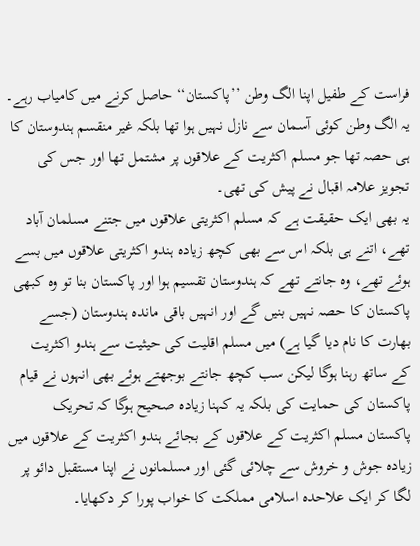فراست کے طفیل اپنا الگ وطن ’’پاکستان‘‘ حاصل کرنے میں کامیاب رہے۔ یہ الگ وطن کوئی آسمان سے نازل نہیں ہوا تھا بلکہ غیر منقسم ہندوستان کا ہی حصہ تھا جو مسلم اکثریت کے علاقوں پر مشتمل تھا اور جس کی تجویز علامہ اقبال نے پیش کی تھی۔
یہ بھی ایک حقیقت ہے کہ مسلم اکثریتی علاقوں میں جتنے مسلمان آباد تھے، اتنے ہی بلکہ اس سے بھی کچھ زیادہ ہندو اکثریتی علاقوں میں بسے ہوئے تھے، وہ جانتے تھے کہ ہندوستان تقسیم ہوا اور پاکستان بنا تو وہ کبھی پاکستان کا حصہ نہیں بنیں گے اور انہیں باقی ماندہ ہندوستان (جسے بھارت کا نام دیا گیا ہے) میں مسلم اقلیت کی حیثیت سے ہندو اکثریت کے ساتھ رہنا ہوگا لیکن سب کچھ جانتے بوجھتے ہوئے بھی انہوں نے قیام پاکستان کی حمایت کی بلکہ یہ کہنا زیادہ صحیح ہوگا کہ تحریک پاکستان مسلم اکثریت کے علاقوں کے بجائے ہندو اکثریت کے علاقوں میں زیادہ جوش و خروش سے چلائی گئی اور مسلمانوں نے اپنا مستقبل دائو پر لگا کر ایک علاحدہ اسلامی مملکت کا خواب پورا کر دکھایا۔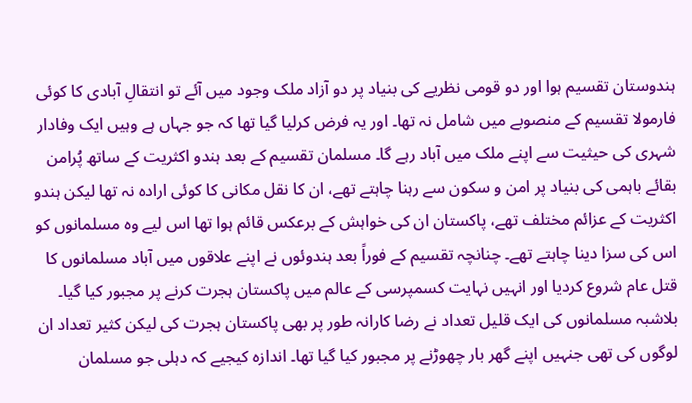ہندوستان تقسیم ہوا اور دو قومی نظریے کی بنیاد پر دو آزاد ملک وجود میں آئے تو انتقالِ آبادی کا کوئی فارمولا تقسیم کے منصوبے میں شامل نہ تھا۔ اور یہ فرض کرلیا گیا تھا کہ جو جہاں ہے وہیں ایک وفادار شہری کی حیثیت سے اپنے ملک میں آباد رہے گا۔ مسلمان تقسیم کے بعد ہندو اکثریت کے ساتھ پُرامن بقائے باہمی کی بنیاد پر امن و سکون سے رہنا چاہتے تھے، ان کا نقل مکانی کا کوئی ارادہ نہ تھا لیکن ہندو اکثریت کے عزائم مختلف تھے، پاکستان ان کی خواہش کے برعکس قائم ہوا تھا اس لیے وہ مسلمانوں کو اس کی سزا دینا چاہتے تھے۔ چنانچہ تقسیم کے فوراً بعد ہندوئوں نے اپنے علاقوں میں آباد مسلمانوں کا قتل عام شروع کردیا اور انہیں نہایت کسمپرسی کے عالم میں پاکستان ہجرت کرنے پر مجبور کیا گیا۔ بلاشبہ مسلمانوں کی ایک قلیل تعداد نے رضا کارانہ طور پر بھی پاکستان ہجرت کی لیکن کثیر تعداد ان لوگوں کی تھی جنہیں اپنے گھر بار چھوڑنے پر مجبور کیا گیا تھا۔ اندازہ کیجیے کہ دہلی جو مسلمان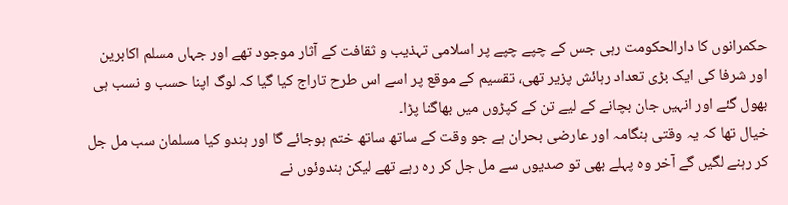حکمرانوں کا دارالحکومت رہی جس کے چپے چپے پر اسلامی تہذیب و ثقافت کے آثار موجود تھے اور جہاں مسلم اکابرین اور شرفا کی ایک بڑی تعداد رہائش پزیر تھی، تقسیم کے موقع پر اسے اس طرح تاراج کیا گیا کہ لوگ اپنا حسب و نسب ہی بھول گئے اور انہیں جان بچانے کے لیے تن کے کپڑوں میں بھاگنا پڑا۔
خیال تھا کہ یہ وقتی ہنگامہ اور عارضی بحران ہے جو وقت کے ساتھ ساتھ ختم ہوجائے گا اور ہندو کیا مسلمان سب مل جل کر رہنے لگیں گے آخر وہ پہلے بھی تو صدیوں سے مل جل کر رہ رہے تھے لیکن ہندوئوں نے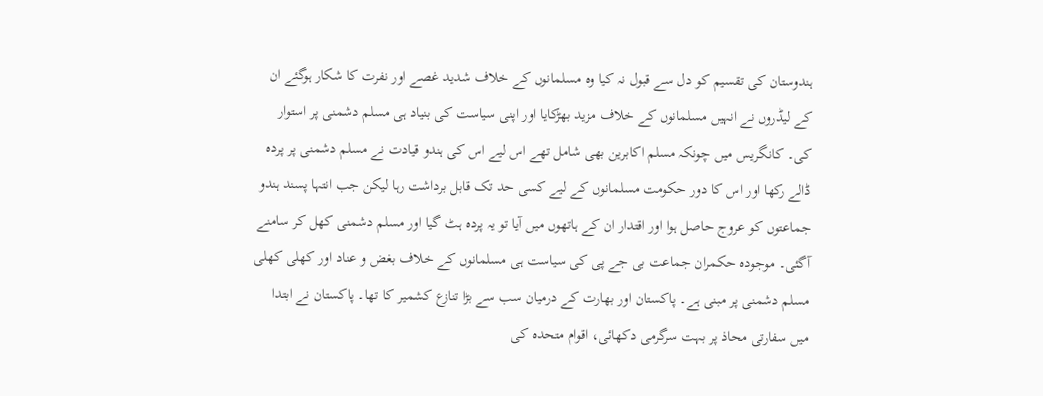ہندوستان کی تقسیم کو دل سے قبول نہ کیا وہ مسلمانوں کے خلاف شدید غصے اور نفرت کا شکار ہوگئے ان کے لیڈروں نے انہیں مسلمانوں کے خلاف مزید بھڑکایا اور اپنی سیاست کی بنیاد ہی مسلم دشمنی پر استوار کی۔ کانگریس میں چونکہ مسلم اکابرین بھی شامل تھے اس لیے اس کی ہندو قیادت نے مسلم دشمنی پر پردہ ڈالے رکھا اور اس کا دور حکومت مسلمانوں کے لیے کسی حد تک قابل برداشت رہا لیکن جب انتہا پسند ہندو جماعتوں کو عروج حاصل ہوا اور اقتدار ان کے ہاتھوں میں آیا تو یہ پردہ ہٹ گیا اور مسلم دشمنی کھل کر سامنے آگئی۔ موجودہ حکمران جماعت بی جے پی کی سیاست ہی مسلمانوں کے خلاف بغض و عناد اور کھلی کھلی مسلم دشمنی پر مبنی ہے۔ پاکستان اور بھارت کے درمیان سب سے بڑا تنازع کشمیر کا تھا۔ پاکستان نے ابتدا میں سفارتی محاذ پر بہت سرگرمی دکھائی، اقوام متحدہ کی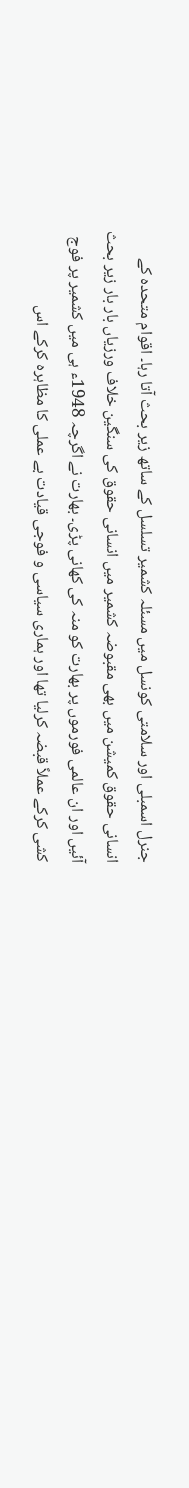جنرل اسمبلی اور سلامتی کونسل میں مسئلہ کشمیر تسلسل کے ساتھ زیر بحث آتا رہا۔ اقوام متحدہ کے انسانی حقوق کمیشن میں بھی مقبوضہ کشمیر میں انسانی حقوق کی سنگین خلاف ورزیاں بار بار زیر بحث آئیں اور ان عالمی فورموں پر بھارت کو منہ کی کھانی پڑی۔ بھارت نے اگرچہ 1948ء ہی میں کشمیر پر فوج کشی کرکے عملاً قبضہ کرلیا تھا اور ہماری سیاسی و فوجی قیادت بے عملی کا مظاہرہ کرکے اس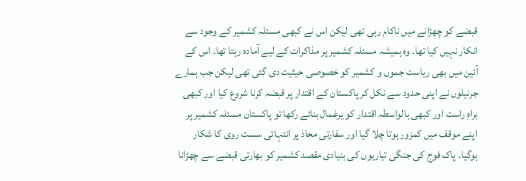قبضے کو چھڑانے میں ناکام رہی تھی لیکن اس نے کبھی مسئلہ کشمیر کے وجود سے انکار نہیں کیا تھا۔ وہ ہمیشہ مسئلہ کشمیر پر مذاکرات کے لیے آمادہ رہتا تھا۔ اس کے آئین میں بھی ریاست جموں و کشمیر کو خصوصی حیثیت دی گئی تھی لیکن جب ہمارے جرنیلوں نے اپنی حدود سے نکل کر پاکستان کے اقتدار پر قبضہ کرنا شروع کیا اور کبھی براہِ راست اور کبھی بالواسطہ اقتدار کو یرغمال بنائے رکھا تو پاکستان مسئلہ کشمیر پر اپنے موقف میں کمزور ہوتا چلا گیا اور سفارتی محاذ پر انتہائی سست روی کا شکار ہوگیا۔ پاک فوج کی جنگی تیاریوں کی بنیادی مقصد کشمیر کو بھارتی قبضے سے چھڑانا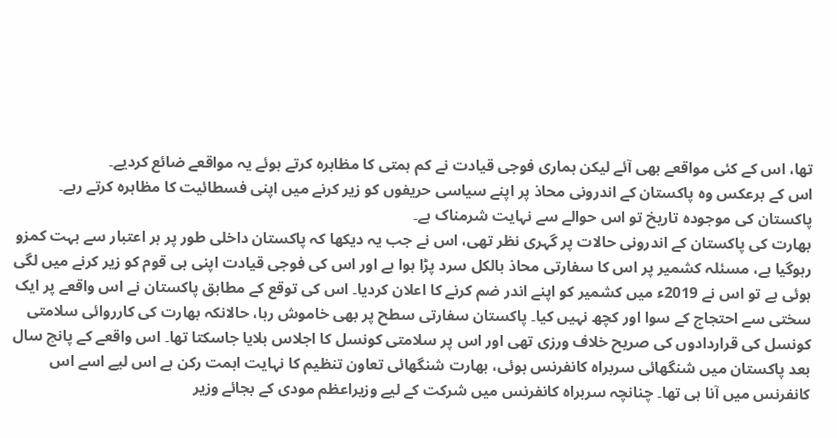تھا، اس کے کئی مواقعے بھی آئے لیکن ہماری فوجی قیادت نے کم ہمتی کا مظاہرہ کرتے ہوئے یہ مواقعے ضائع کردیے۔
اس کے برعکس وہ پاکستان کے اندرونی محاذ پر اپنے سیاسی حریفوں کو زیر کرنے میں اپنی فسطائیت کا مظاہرہ کرتے رہے۔ پاکستان کی موجودہ تاریخ تو اس حوالے سے نہایت شرمناک ہے۔
بھارت کی پاکستان کے اندرونی حالات پر گہری نظر تھی، اس نے جب یہ دیکھا کہ پاکستان داخلی طور پر ہر اعتبار سے بہت کمزو رہوگیا ہے، مسئلہ کشمیر پر اس کا سفارتی محاذ بالکل سرد پڑا ہوا ہے اور اس کی فوجی قیادت اپنی ہی قوم کو زیر کرنے میں لگی ہوئی ہے تو اس نے 2019ء میں کشمیر کو اپنے اندر ضم کرنے کا اعلان کردیا۔ اس کی توقع کے مطابق پاکستان نے اس واقعے پر ایک سختی سے احتجاج کے سوا اور کچھ نہیں کیا۔ پاکستان سفارتی سطح پر بھی خاموش رہا، حالانکہ بھارت کی کارروائی سلامتی کونسل کی قراردادوں کی صریح خلاف ورزی تھی اور اس پر سلامتی کونسل کا اجلاس بلایا جاسکتا تھا۔ اس واقعے کے پانچ سال بعد پاکستان میں شنگھائی سربراہ کانفرنس ہوئی، بھارت شنگھائی تعاون تنظیم کا نہایت اہمت رکن ہے اس لیے اسے اس کانفرنس میں آنا ہی تھا۔ چنانچہ سربراہ کانفرنس میں شرکت کے لیے وزیراعظم مودی کے بجائے وزیر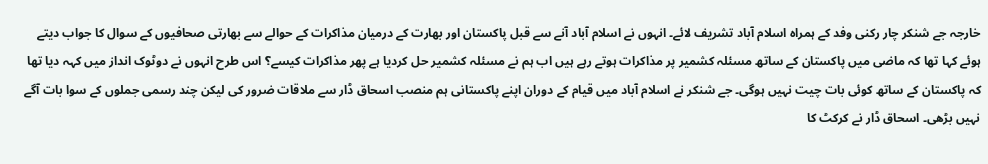خارجہ جے شنکر چار رکنی وفد کے ہمراہ اسلام آباد تشریف لائے۔ انہوں نے اسلام آباد آنے سے قبل پاکستان اور بھارت کے درمیان مذاکرات کے حوالے سے بھارتی صحافیوں کے سوال کا جواب دیتے ہوئے کہا تھا کہ ماضی میں پاکستان کے ساتھ مسئلہ کشمیر پر مذاکرات ہوتے رہے ہیں اب ہم نے مسئلہ کشمیر حل کردیا ہے پھر مذاکرات کیسے؟ اس طرح انہوں نے دوٹوک انداز میں کہہ دیا تھا کہ پاکستان کے ساتھ کوئی بات چیت نہیں ہوگی۔ جے شنکر نے اسلام آباد میں قیام کے دوران اپنے پاکستانی ہم منصب اسحاق ڈار سے ملاقات ضرور کی لیکن چند رسمی جملوں کے سوا بات آگے نہیں بڑھی۔ اسحاق ڈار نے کرکٹ کا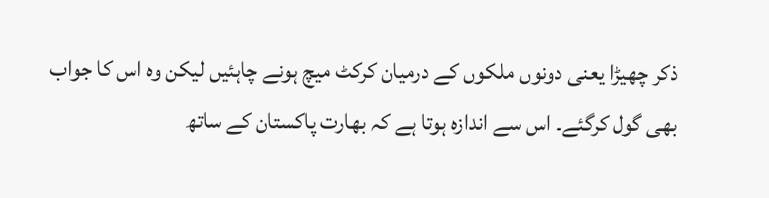ذکر چھیڑا یعنی دونوں ملکوں کے درمیان کرکٹ میچ ہونے چاہئیں لیکن وہ اس کا جواب بھی گول کرگئے۔ اس سے اندازہ ہوتا ہے کہ بھارت پاکستان کے ساتھ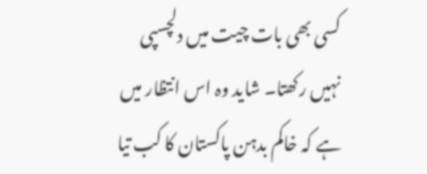کسی بھی بات چیت میں دلچسپی نہیں رکھتا۔ شاید وہ اس انتظار میں ہے کہ خاکم بدہن پاکستان کا کب تیا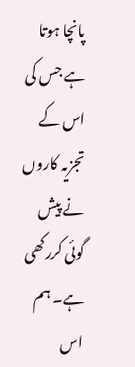پانچا ہوتا ہے جس کی اس کے تجزیہ کاروں نے پیش گوئی کررکھی ہے۔ ہم اس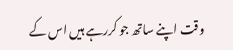وقت اپنے ساتھ جو کررہے ہیں اس کے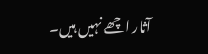آثار اچھے نہیں ہیں۔